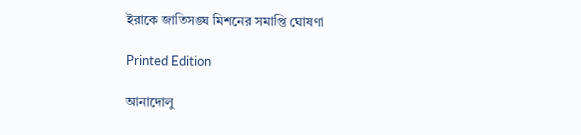ইরাকে জাতিসঙ্ঘ মিশনের সমাপ্তি ঘোষণা

Printed Edition

আনাদোলু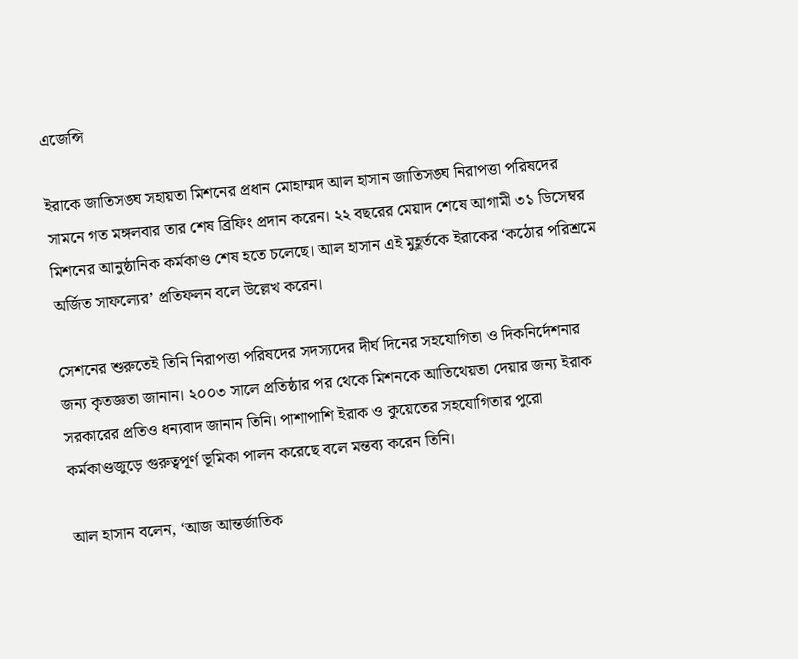এজেন্সি

ইরাকে জাতিসঙ্ঘ সহায়তা মিশনের প্রধান মোহাম্মদ আল হাসান জাতিসঙ্ঘ নিরাপত্তা পরিষদের সামনে গত মঙ্গলবার তার শেষ ব্রিফিং প্রদান করেন। ২২ বছরের মেয়াদ শেষে আগামী ৩১ ডিসেম্বর মিশনের আনুষ্ঠানিক কর্মকাণ্ড শেষ হতে চলেছে। আল হাসান এই মুহূর্তকে ইরাকের ‘কঠোর পরিশ্রমে অর্জিত সাফল্যের’ প্রতিফলন বলে উল্লেখ করেন।

সেশনের শুরুতেই তিনি নিরাপত্তা পরিষদের সদস্যদের দীর্ঘ দিনের সহযোগিতা ও দিকনির্দেশনার জন্য কৃতজ্ঞতা জানান। ২০০৩ সালে প্রতিষ্ঠার পর থেকে মিশনকে আতিথেয়তা দেয়ার জন্য ইরাক সরকারের প্রতিও ধন্যবাদ জানান তিনি। পাশাপাশি ইরাক ও কুয়েতের সহযোগিতার পুরো কর্মকাণ্ডজুড়ে গুরুত্বপূর্ণ ভূমিকা পালন করেছে বলে মন্তব্য করেন তিনি।

আল হাসান বলেন, ‘আজ আন্তর্জাতিক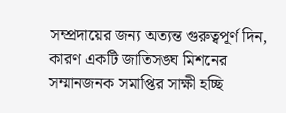সম্প্রদায়ের জন্য অত্যন্ত গুরুত্বপূর্ণ দিন, কারণ একটি জাতিসঙ্ঘ মিশনের সম্মানজনক সমাপ্তির সাক্ষী হচ্ছি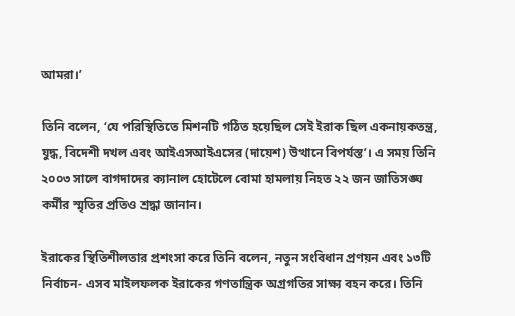আমরা।’

তিনি বলেন, ‘যে পরিস্থিতিতে মিশনটি গঠিত হয়েছিল সেই ইরাক ছিল একনায়কতন্ত্র, যুদ্ধ, বিদেশী দখল এবং আইএসআইএসের (দায়েশ) উত্থানে বিপর্যস্ত’। এ সময় তিনি ২০০৩ সালে বাগদাদের ক্যানাল হোটেলে বোমা হামলায় নিহত ২২ জন জাতিসঙ্ঘ কর্মীর স্মৃতির প্রতিও শ্রদ্ধা জানান।

ইরাকের স্থিতিশীলতার প্রশংসা করে তিনি বলেন, নতুন সংবিধান প্রণয়ন এবং ১৩টি নির্বাচন- এসব মাইলফলক ইরাকের গণতান্ত্রিক অগ্রগতির সাক্ষ্য বহন করে। তিনি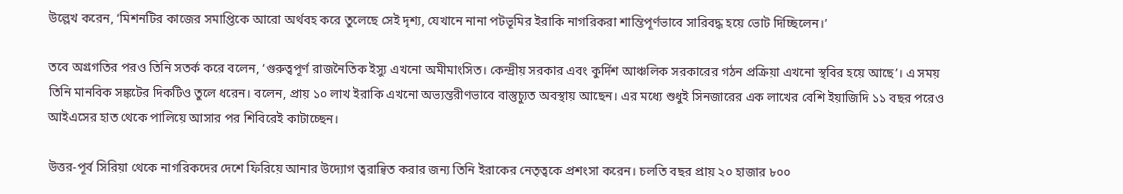উল্লেখ করেন, ‘মিশনটির কাজের সমাপ্তিকে আরো অর্থবহ করে তুলেছে সেই দৃশ্য, যেখানে নানা পটভূমির ইরাকি নাগরিকরা শান্তিপূর্ণভাবে সারিবদ্ধ হয়ে ভোট দিচ্ছিলেন।’

তবে অগ্রগতির পরও তিনি সতর্ক করে বলেন, ‘গুরুত্বপূর্ণ রাজনৈতিক ইস্যু এখনো অমীমাংসিত। কেন্দ্রীয় সরকার এবং কুর্দিশ আঞ্চলিক সরকারের গঠন প্রক্রিয়া এখনো স্থবির হয়ে আছে’। এ সময় তিনি মানবিক সঙ্কটের দিকটিও তুলে ধরেন। বলেন, প্রায় ১০ লাখ ইরাকি এখনো অভ্যন্তরীণভাবে বাস্তুচ্যুত অবস্থায় আছেন। এর মধ্যে শুধুই সিনজারের এক লাখের বেশি ইয়াজিদি ১১ বছর পরেও আইএসের হাত থেকে পালিয়ে আসার পর শিবিরেই কাটাচ্ছেন।

উত্তর-পূর্ব সিরিয়া থেকে নাগরিকদের দেশে ফিরিয়ে আনার উদ্যোগ ত্বরান্বিত করার জন্য তিনি ইরাকের নেতৃত্বকে প্রশংসা করেন। চলতি বছর প্রায় ২০ হাজার ৮০০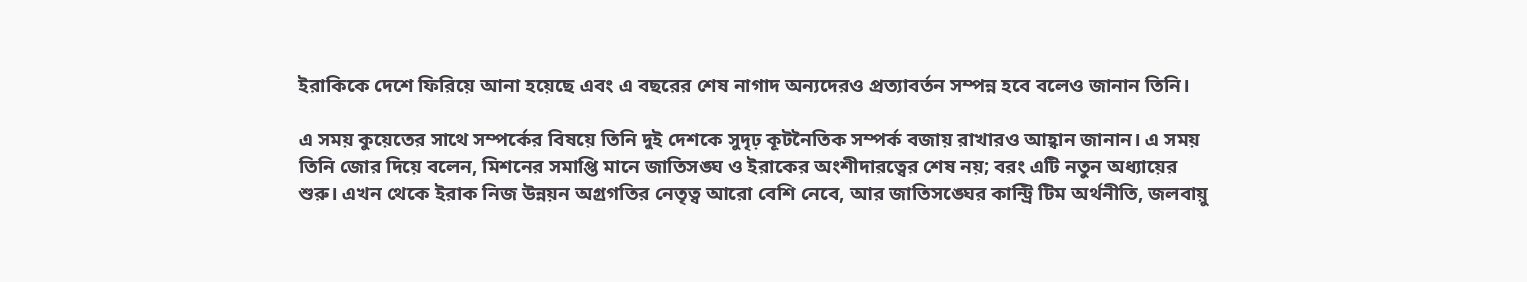ইরাকিকে দেশে ফিরিয়ে আনা হয়েছে এবং এ বছরের শেষ নাগাদ অন্যদেরও প্রত্যাবর্তন সম্পন্ন হবে বলেও জানান তিনি।

এ সময় কুয়েতের সাথে সম্পর্কের বিষয়ে তিনি দুই দেশকে সুদৃঢ় কূটনৈতিক সম্পর্ক বজায় রাখারও আহ্বান জানান। এ সময় তিনি জোর দিয়ে বলেন, মিশনের সমাপ্তি মানে জাতিসঙ্ঘ ও ইরাকের অংশীদারত্বের শেষ নয়; বরং এটি নতুন অধ্যায়ের শুরু। এখন থেকে ইরাক নিজ উন্নয়ন অগ্রগতির নেতৃত্ব আরো বেশি নেবে, আর জাতিসঙ্ঘের কান্ট্রি টিম অর্থনীতি, জলবায়ু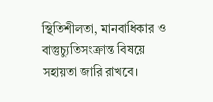স্থিতিশীলতা, মানবাধিকার ও বাস্তুচ্যুতিসংক্রান্ত বিষয়ে সহায়তা জারি রাখবে।